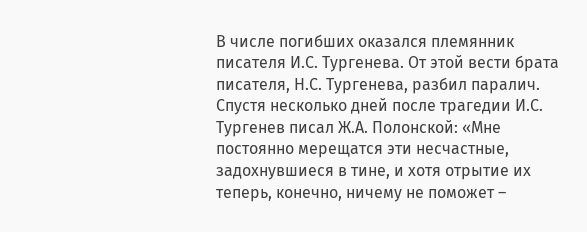В числе погибших оказался племянник писателя И.С. Тургенева. От этой вести брата писателя, Н.С. Тургенева, разбил паралич. Спустя несколько дней после трагедии И.С. Тургенев писал Ж.А. Полонской: «Мне постоянно мерещатся эти несчастные, задохнувшиеся в тине, и хотя отрытие их теперь, конечно, ничему не поможет –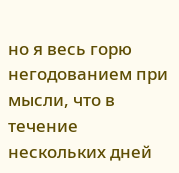но я весь горю негодованием при мысли, что в течение нескольких дней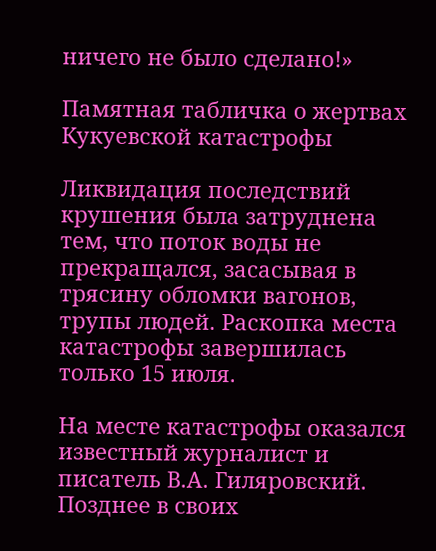ничего не было сделано!»

Памятная табличка о жертвах Кукуевской катастрофы

Ликвидация последствий крушения была затруднена тем, что поток воды не прекращался, засасывая в трясину обломки вагонов, трупы людей. Раскопка места катастрофы завершилась только 15 июля.

На месте катастрофы оказался известный журналист и писатель В.А. Гиляровский. Позднее в своих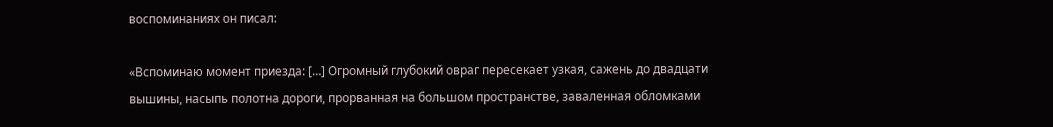воспоминаниях он писал:

«Вспоминаю момент приезда: […] Огромный глубокий овраг пересекает узкая, сажень до двадцати вышины, насыпь полотна дороги, прорванная на большом пространстве, заваленная обломками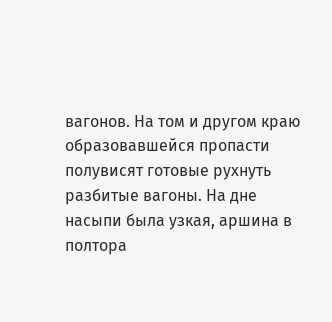вагонов. На том и другом краю образовавшейся пропасти полувисят готовые рухнуть разбитые вагоны. На дне насыпи была узкая, аршина в полтора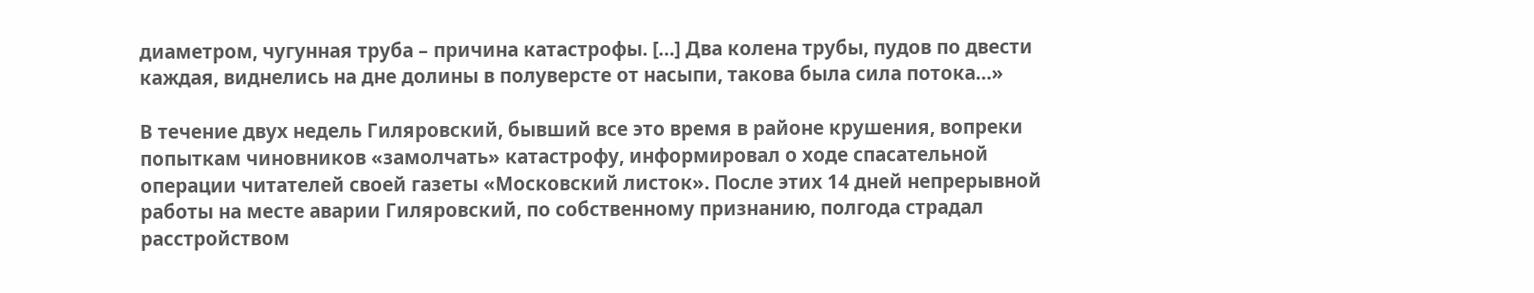диаметром, чугунная труба – причина катастрофы. […] Два колена трубы, пудов по двести каждая, виднелись на дне долины в полуверсте от насыпи, такова была сила потока…»

В течение двух недель Гиляровский, бывший все это время в районе крушения, вопреки попыткам чиновников «замолчать» катастрофу, информировал о ходе спасательной операции читателей своей газеты «Московский листок». После этих 14 дней непрерывной работы на месте аварии Гиляровский, по собственному признанию, полгода страдал расстройством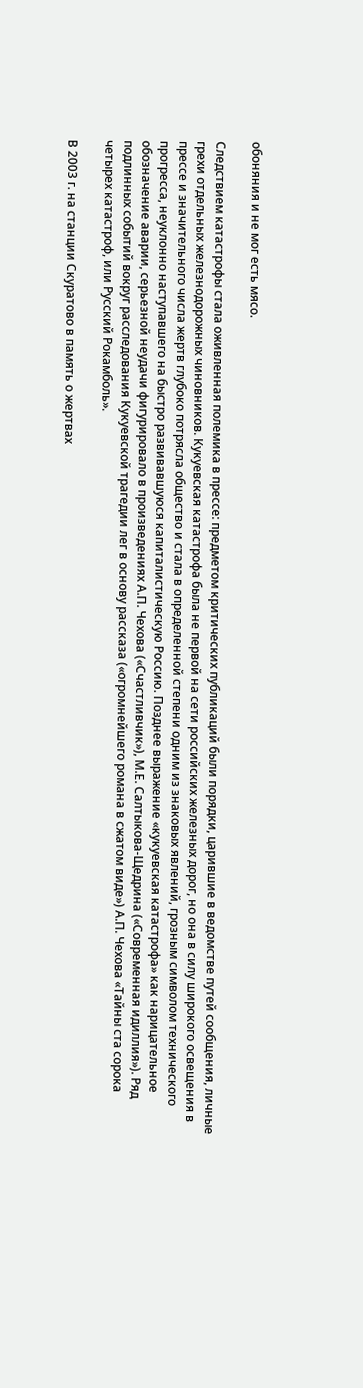обоняния и не мог есть мясо.

Следствием катастрофы стала оживленная полемика в прессе: предметом критических публикаций были порядки, царившие в ведомстве путей сообщения, личные грехи отдельных железнодорожных чиновников. Кукуевская катастрофа была не первой на сети российских железных дорог, но она в силу широкого освещения в прессе и значительного числа жертв глубоко потрясла общество и стала в определенной степени одним из знаковых явлений, грозным символом технического прогресса, неуклонно наступавшего на быстро развивавшуюся капиталистическую Россию. Позднее выражение «кукуевская катастрофа» как нарицательное обозначение аварии, серьезной неудачи фигурировало в произведениях А.П. Чехова («Счастливчик»), М.Е. Салтыкова-Щедрина («Современная идиллия»). Ряд подлинных событий вокруг расследования Кукуевской трагедии лег в основу рассказа («огромнейшего романа в сжатом виде») А.П. Чехова «Тайны ста сорока четырех катастроф, или Русский Рокамболь».

В 2003 г. на станции Скуратово в память о жертвах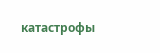катастрофы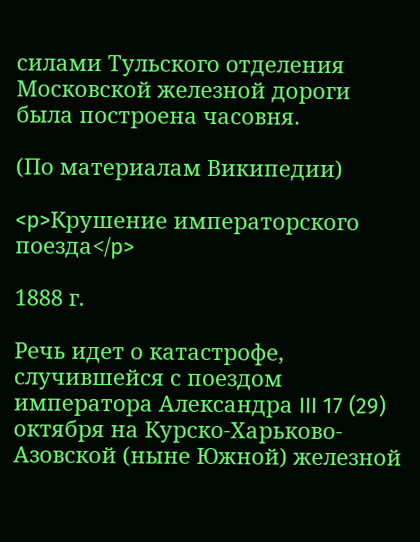силами Тульского отделения Московской железной дороги была построена часовня.

(По материалам Википедии)

<p>Крушение императорского поезда</p>

1888 г.

Речь идет о катастрофе, случившейся с поездом императора Александра III 17 (29) октября на Курско-Харьково-Азовской (ныне Южной) железной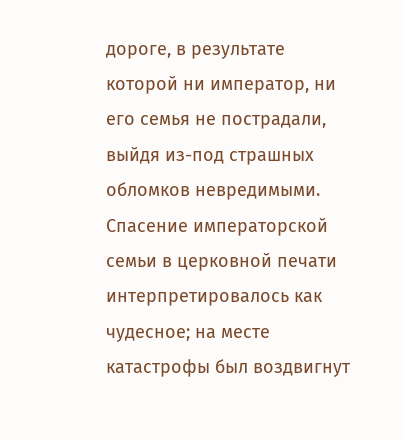дороге, в результате которой ни император, ни его семья не пострадали, выйдя из-под страшных обломков невредимыми. Спасение императорской семьи в церковной печати интерпретировалось как чудесное; на месте катастрофы был воздвигнут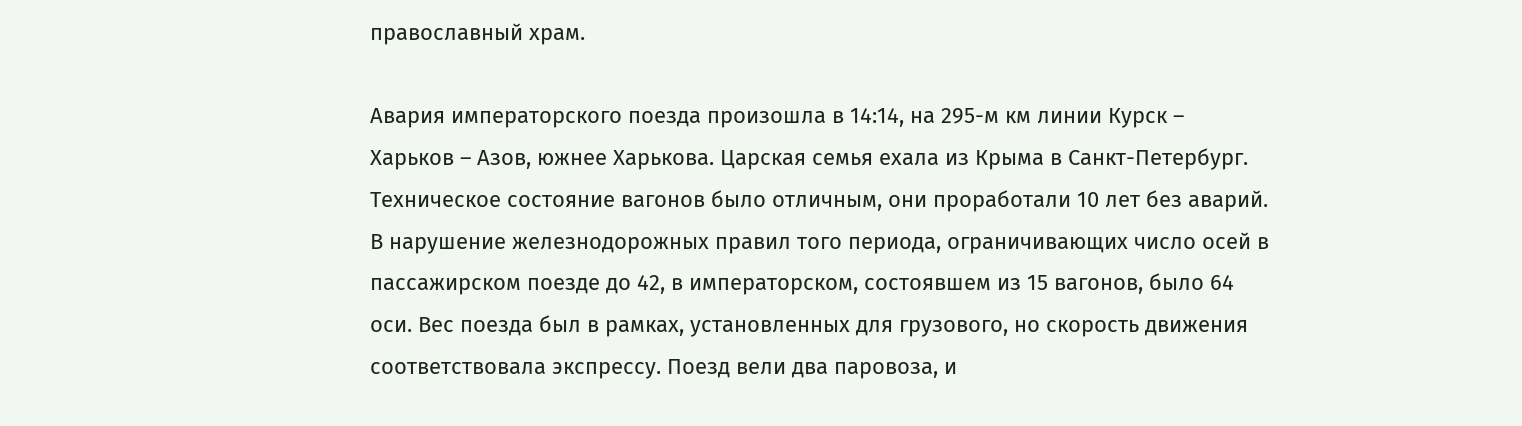православный храм.

Авария императорского поезда произошла в 14:14, на 295-м км линии Курск – Харьков – Азов, южнее Харькова. Царская семья ехала из Крыма в Санкт-Петербург. Техническое состояние вагонов было отличным, они проработали 10 лет без аварий. В нарушение железнодорожных правил того периода, ограничивающих число осей в пассажирском поезде до 42, в императорском, состоявшем из 15 вагонов, было 64 оси. Вес поезда был в рамках, установленных для грузового, но скорость движения соответствовала экспрессу. Поезд вели два паровоза, и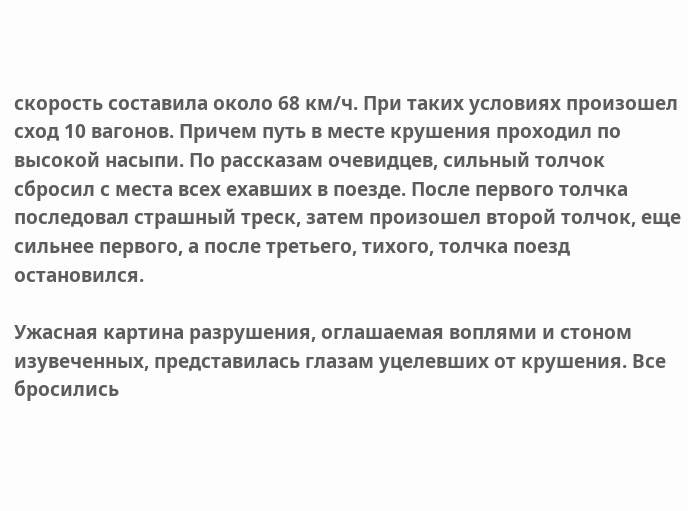скорость составила около 68 км/ч. При таких условиях произошел сход 10 вагонов. Причем путь в месте крушения проходил по высокой насыпи. По рассказам очевидцев, сильный толчок сбросил с места всех ехавших в поезде. После первого толчка последовал страшный треск, затем произошел второй толчок, еще сильнее первого, а после третьего, тихого, толчка поезд остановился.

Ужасная картина разрушения, оглашаемая воплями и стоном изувеченных, представилась глазам уцелевших от крушения. Все бросились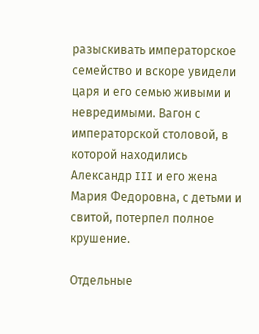разыскивать императорское семейство и вскоре увидели царя и его семью живыми и невредимыми. Вагон с императорской столовой, в которой находились Александр III и его жена Мария Федоровна, с детьми и свитой, потерпел полное крушение.

Отдельные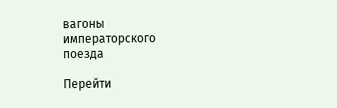вагоны императорского поезда

Перейти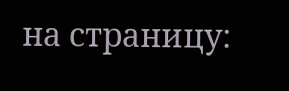на страницу: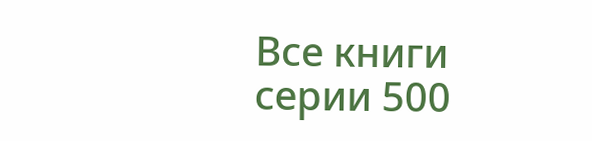Все книги серии 500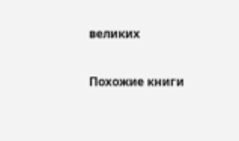великих

Похожие книги